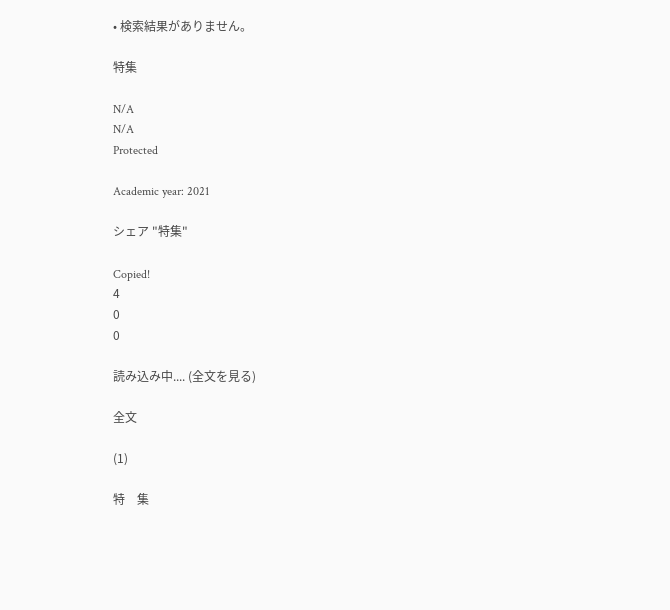• 検索結果がありません。

特集

N/A
N/A
Protected

Academic year: 2021

シェア "特集"

Copied!
4
0
0

読み込み中.... (全文を見る)

全文

(1)

特    集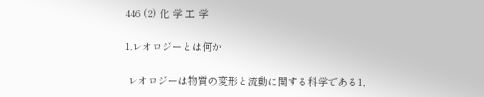446 (2) 化 学 工 学

1.レオロジーとは何か

 レオロジーは物質の変形と流動に関する科学である1,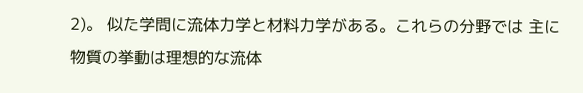2)。 似た学問に流体力学と材料力学がある。これらの分野では 主に物質の挙動は理想的な流体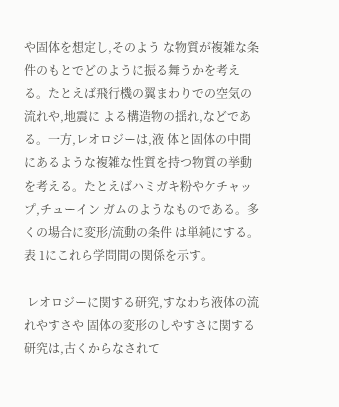や固体を想定し,そのよう な物質が複雑な条件のもとでどのように振る舞うかを考え る。たとえば飛行機の翼まわりでの空気の流れや,地震に よる構造物の揺れ,などである。一方,レオロジーは,液 体と固体の中間にあるような複雑な性質を持つ物質の挙動 を考える。たとえばハミガキ粉やケチャップ,チューイン ガムのようなものである。多くの場合に変形/流動の条件 は単純にする。表 1にこれら学問間の関係を示す。

 レオロジーに関する研究,すなわち液体の流れやすさや 固体の変形のしやすさに関する研究は,古くからなされて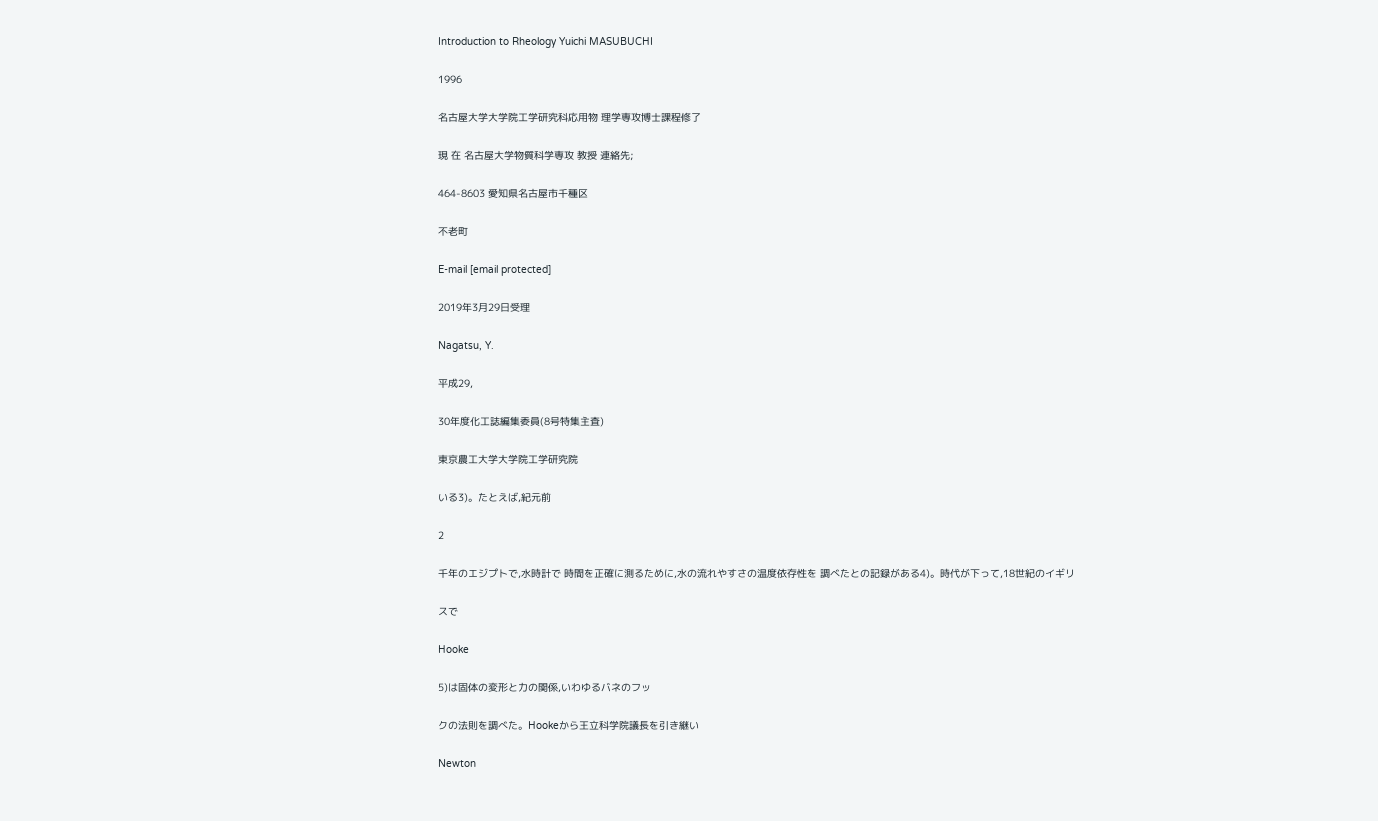Introduction to Rheology Yuichi MASUBUCHI

1996

名古屋大学大学院工学研究科応用物 理学専攻博士課程修了

現 在 名古屋大学物質科学専攻 教授 連絡先;

464-8603 愛知県名古屋市千種区

不老町

E-mail [email protected]

2019年3月29日受理

Nagatsu, Y.

平成29,

30年度化工誌編集委員(8号特集主査)

東京農工大学大学院工学研究院

いる3)。たとえば,紀元前

2

千年のエジプトで,水時計で 時間を正確に測るために,水の流れやすさの温度依存性を 調べたとの記録がある4)。時代が下って,18世紀のイギリ

スで

Hooke

5)は固体の変形と力の関係,いわゆるバネのフッ

クの法則を調べた。Hookeから王立科学院議長を引き継い

Newton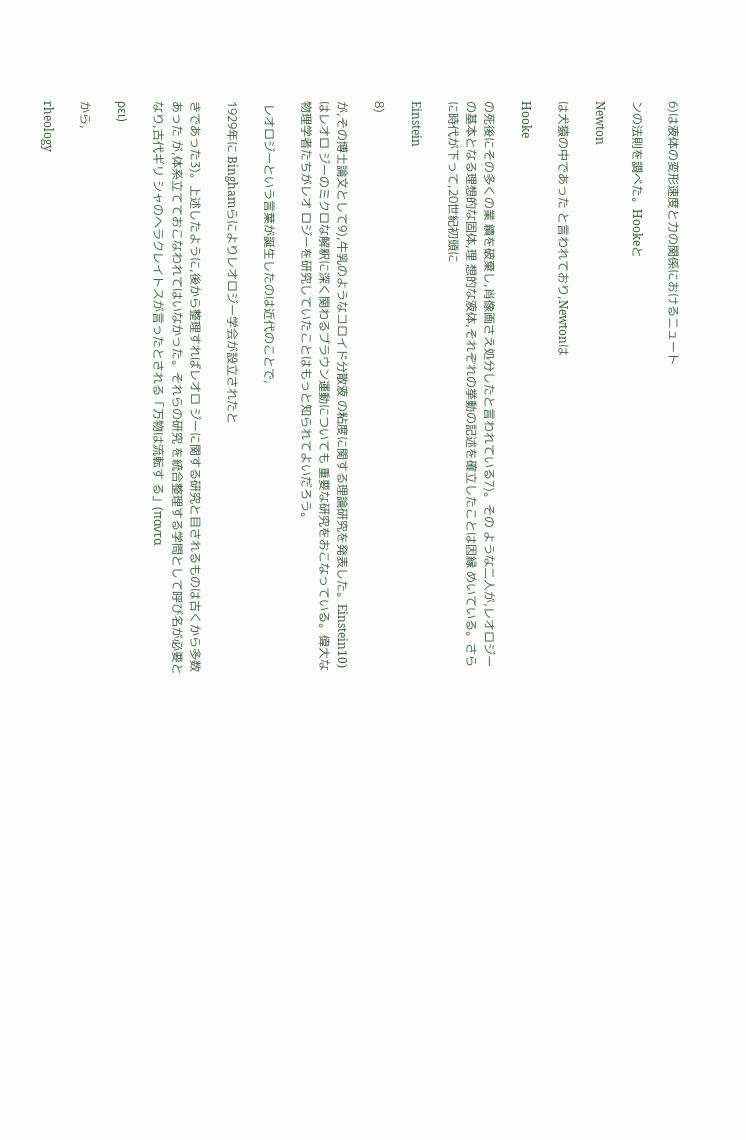6)は液体の変形速度と力の関係におけるニュート

ンの法則を調べた。Hookeと

Newton

は犬猿の中であった と言われており,Newtonは

Hooke

の死後にその多くの業 績を破棄し,肖像画さえ処分したと言われている7)。その ような二人が,レオロジーの基本となる理想的な固体,理 想的な液体,それぞれの挙動の記述を確立したことは因縁 めいている。さらに時代が下って,20世紀初頭に

Einstein

8)

が,その博士論文として9),牛乳のようなコロイド分散液 の粘度に関する理論研究を発表した。Einstein10)はレオロ ジーのミクロな解釈に深く関わるブラウン運動についても 重要な研究をおこなっている。偉大な物理学者たちがレオ ロジーを研究していたことはもっと知られてよいだろう。

 レオロジーという言葉が誕生したのは近代のことで,

1929年に Binghamらによりレオロジー学会が設立されたと

きであった3)。上述したように,後から整理すればレオロ ジーに関する研究と目されるものは古くから多数あった が,体系立てておこなわれてはいなかった。それらの研究 を統合整理する学問として呼び名が必要となり,古代ギリ シャのヘラクレイトスが言ったとされる「万物は流転す る」(παντα

ρει)

から,

rheology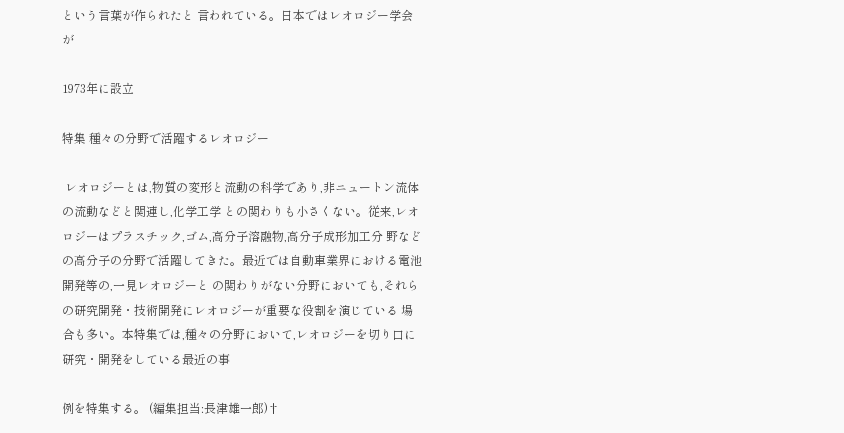という言葉が作られたと 言われている。日本ではレオロジー学会が

1973年に設立

特集 種々の分野で活躍するレオロジー

 レオロジーとは,物質の変形と流動の科学であり,非ニュートン流体の流動などと関連し,化学工学 との関わりも小さくない。従来,レオロジーはプラスチック,ゴム,高分子溶融物,高分子成形加工分 野などの高分子の分野で活躍してきた。最近では自動車業界における電池開発等の,一見レオロジーと の関わりがない分野においても,それらの研究開発・技術開発にレオロジーが重要な役割を演じている 場合も多い。本特集では,種々の分野において,レオロジーを切り口に研究・開発をしている最近の事

例を特集する。 (編集担当:長津雄一郎)†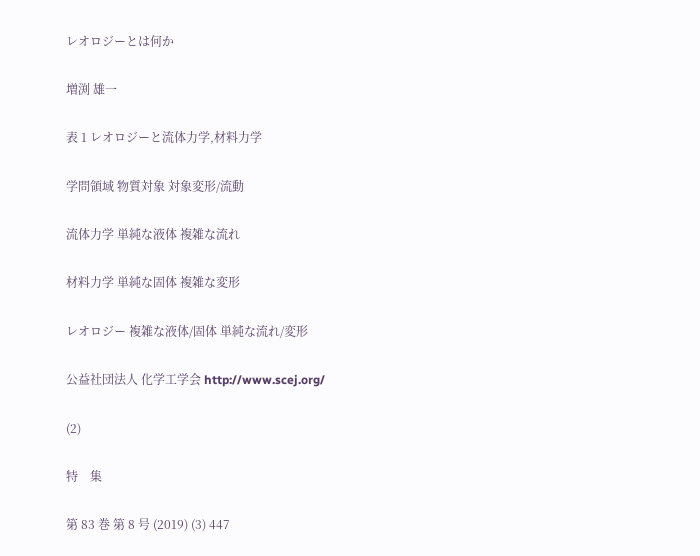レオロジーとは何か

増渕 雄一

表 1 レオロジーと流体力学,材料力学

学問領域 物質対象 対象変形/流動

流体力学 単純な液体 複雑な流れ

材料力学 単純な固体 複雑な変形

レオロジー 複雑な液体/固体 単純な流れ/変形

公益社団法人 化学工学会 http://www.scej.org/

(2)

特    集

第 83 巻 第 8 号 (2019) (3) 447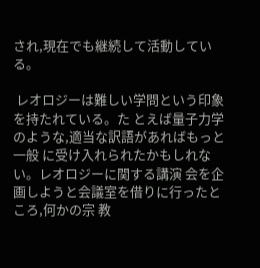され,現在でも継続して活動している。

 レオロジーは難しい学問という印象を持たれている。た とえば量子力学のような,適当な訳語があればもっと一般 に受け入れられたかもしれない。レオロジーに関する講演 会を企画しようと会議室を借りに行ったところ,何かの宗 教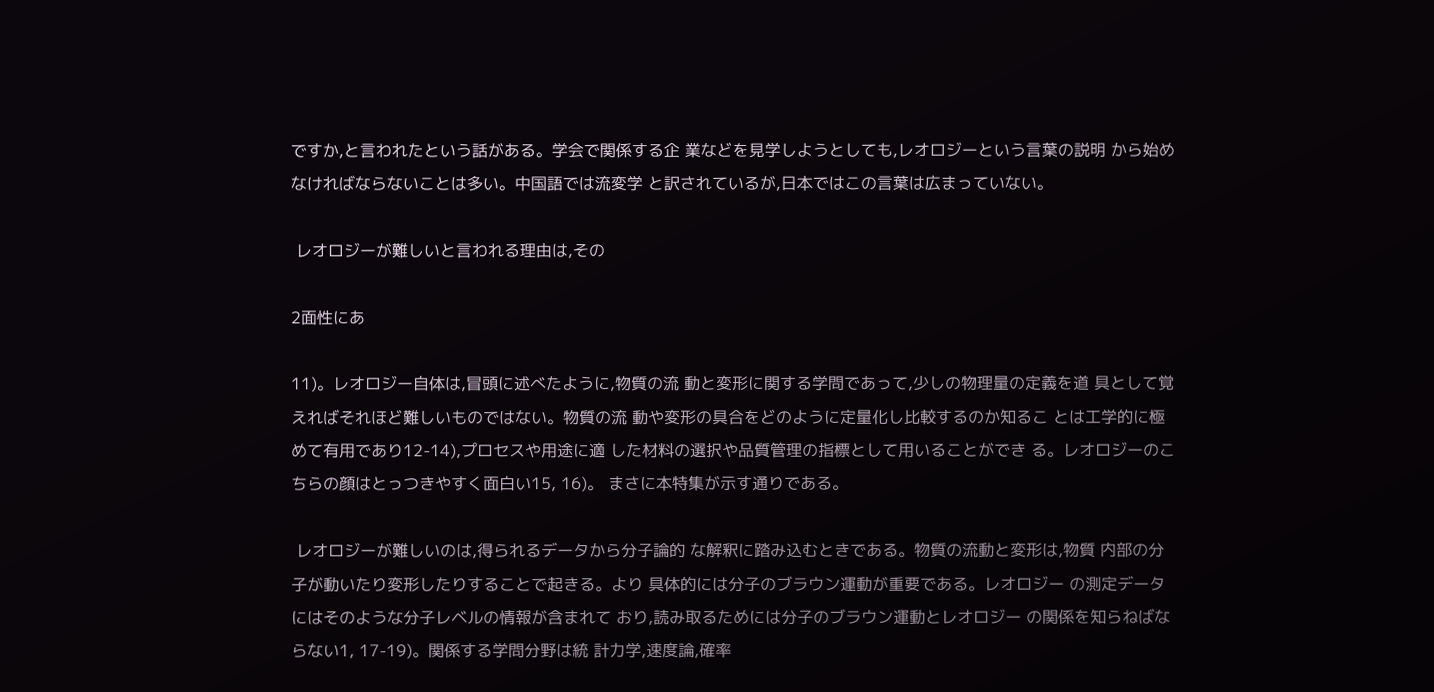ですか,と言われたという話がある。学会で関係する企 業などを見学しようとしても,レオロジーという言葉の説明 から始めなければならないことは多い。中国語では流変学 と訳されているが,日本ではこの言葉は広まっていない。

 レオロジーが難しいと言われる理由は,その

2面性にあ

11)。レオロジー自体は,冒頭に述べたように,物質の流 動と変形に関する学問であって,少しの物理量の定義を道 具として覚えればそれほど難しいものではない。物質の流 動や変形の具合をどのように定量化し比較するのか知るこ とは工学的に極めて有用であり12-14),プロセスや用途に適 した材料の選択や品質管理の指標として用いることができ る。レオロジーのこちらの顔はとっつきやすく面白い15, 16)。 まさに本特集が示す通りである。

 レオロジーが難しいのは,得られるデータから分子論的 な解釈に踏み込むときである。物質の流動と変形は,物質 内部の分子が動いたり変形したりすることで起きる。より 具体的には分子のブラウン運動が重要である。レオロジー の測定データにはそのような分子レベルの情報が含まれて おり,読み取るためには分子のブラウン運動とレオロジー の関係を知らねばならない1, 17-19)。関係する学問分野は統 計力学,速度論,確率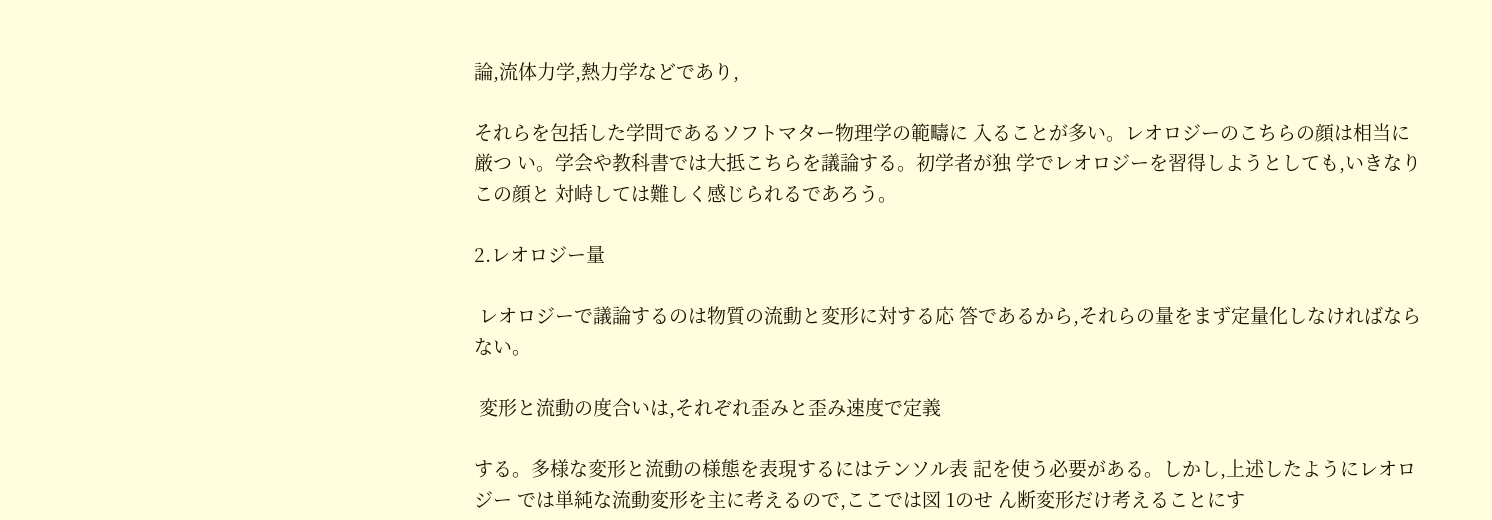論,流体力学,熱力学などであり,

それらを包括した学問であるソフトマター物理学の範疇に 入ることが多い。レオロジーのこちらの顔は相当に厳つ い。学会や教科書では大抵こちらを議論する。初学者が独 学でレオロジーを習得しようとしても,いきなりこの顔と 対峙しては難しく感じられるであろう。

2.レオロジー量

 レオロジーで議論するのは物質の流動と変形に対する応 答であるから,それらの量をまず定量化しなければならない。

 変形と流動の度合いは,それぞれ歪みと歪み速度で定義

する。多様な変形と流動の様態を表現するにはテンソル表 記を使う必要がある。しかし,上述したようにレオロジー では単純な流動変形を主に考えるので,ここでは図 1のせ ん断変形だけ考えることにす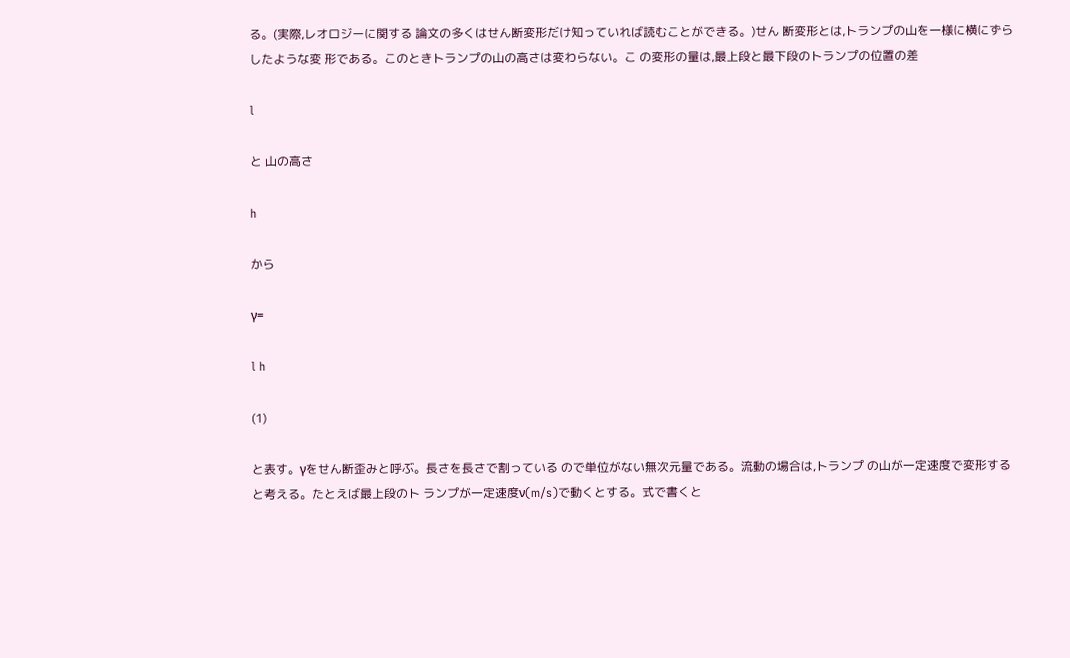る。(実際,レオロジーに関する 論文の多くはせん断変形だけ知っていれば読むことができる。)せん 断変形とは,トランプの山を一様に横にずらしたような変 形である。このときトランプの山の高さは変わらない。こ の変形の量は,最上段と最下段のトランプの位置の差

l

と 山の高さ

h

から

γ=

l h

(1)

と表す。γをせん断歪みと呼ぶ。長さを長さで割っている ので単位がない無次元量である。流動の場合は,トランプ の山が一定速度で変形すると考える。たとえば最上段のト ランプが一定速度ν(m/s)で動くとする。式で書くと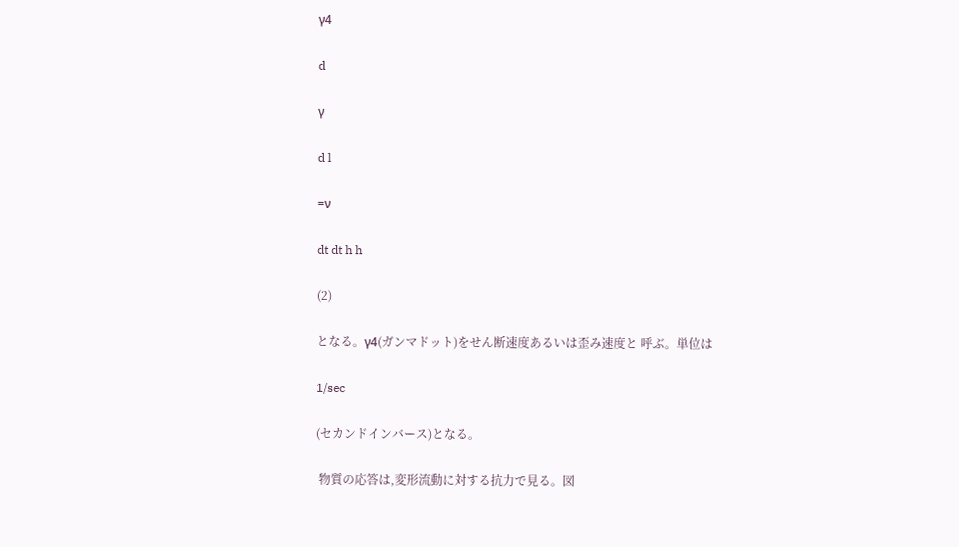γ4

d

γ

d l

=ν

dt dt h h

(2)

となる。γ4(ガンマドット)をせん断速度あるいは歪み速度と 呼ぶ。単位は

1/sec

(セカンドインバース)となる。

 物質の応答は,変形流動に対する抗力で見る。図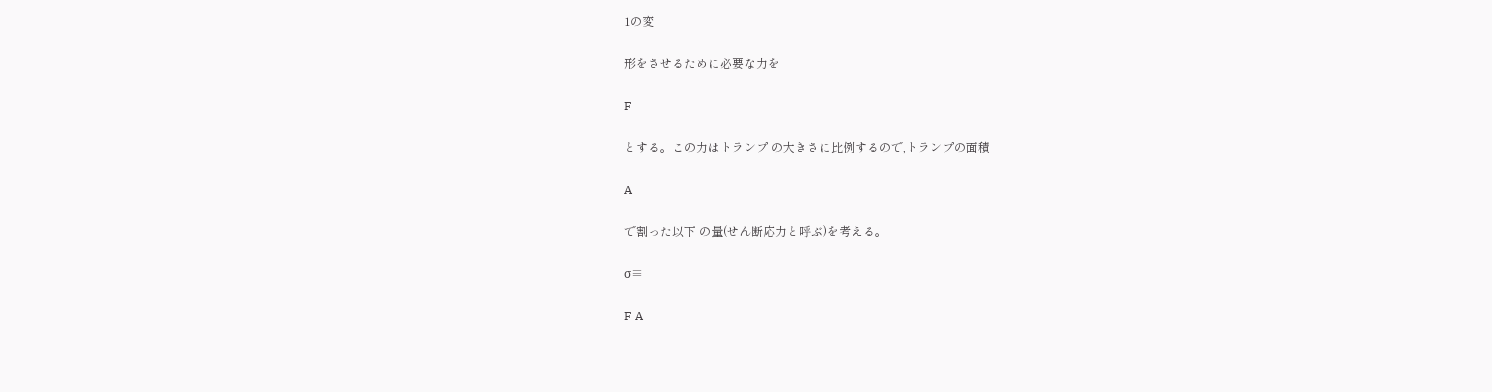1の変

形をさせるために必要な力を

F

とする。この力はトランプ の大きさに比例するので,トランプの面積

A

で割った以下 の量(せん断応力と呼ぶ)を考える。

σ≡

F A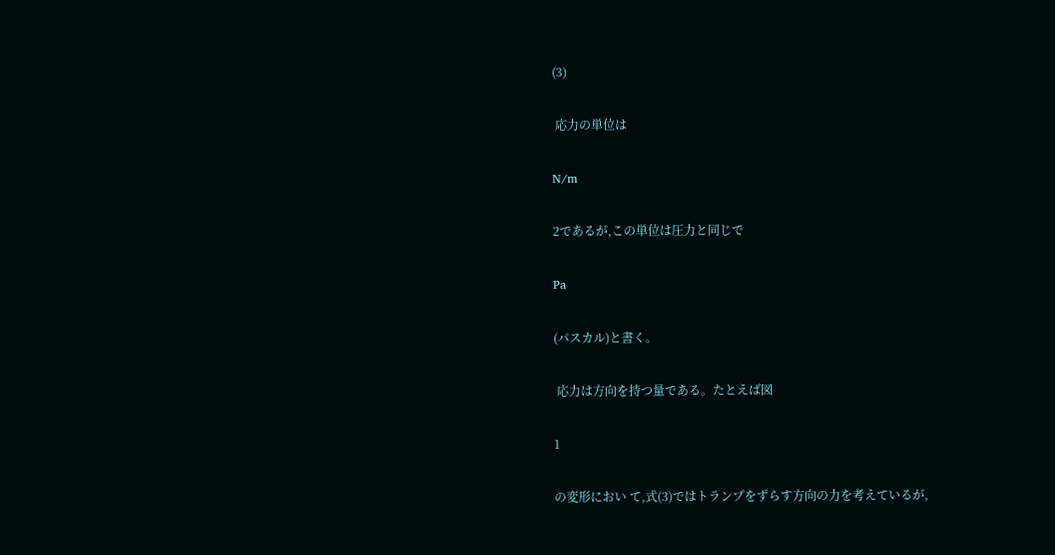(3)

 応力の単位は

N/m

2であるが,この単位は圧力と同じで

Pa

(パスカル)と書く。

 応力は方向を持つ量である。たとえば図

1

の変形におい て,式(3)ではトランプをずらす方向の力を考えているが,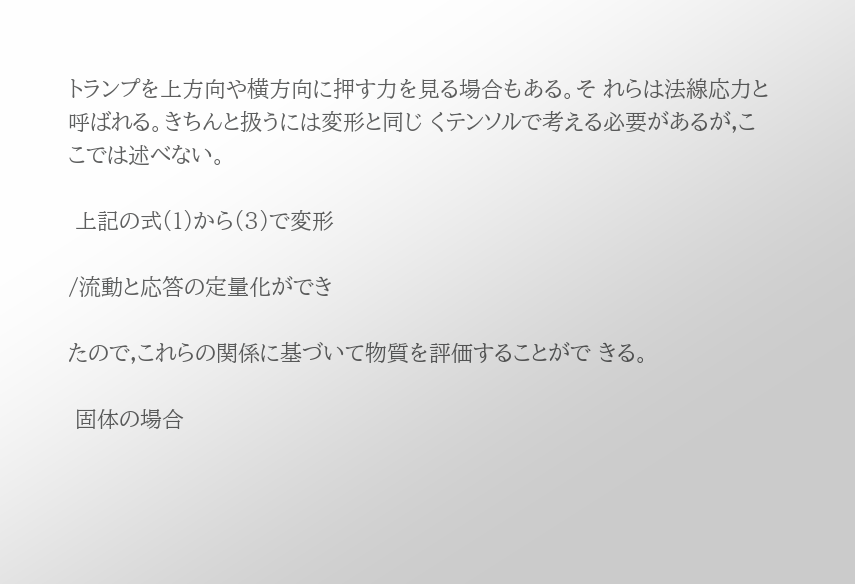トランプを上方向や横方向に押す力を見る場合もある。そ れらは法線応力と呼ばれる。きちんと扱うには変形と同じ くテンソルで考える必要があるが,ここでは述べない。

 上記の式(1)から(3)で変形

/流動と応答の定量化ができ

たので,これらの関係に基づいて物質を評価することがで きる。

 固体の場合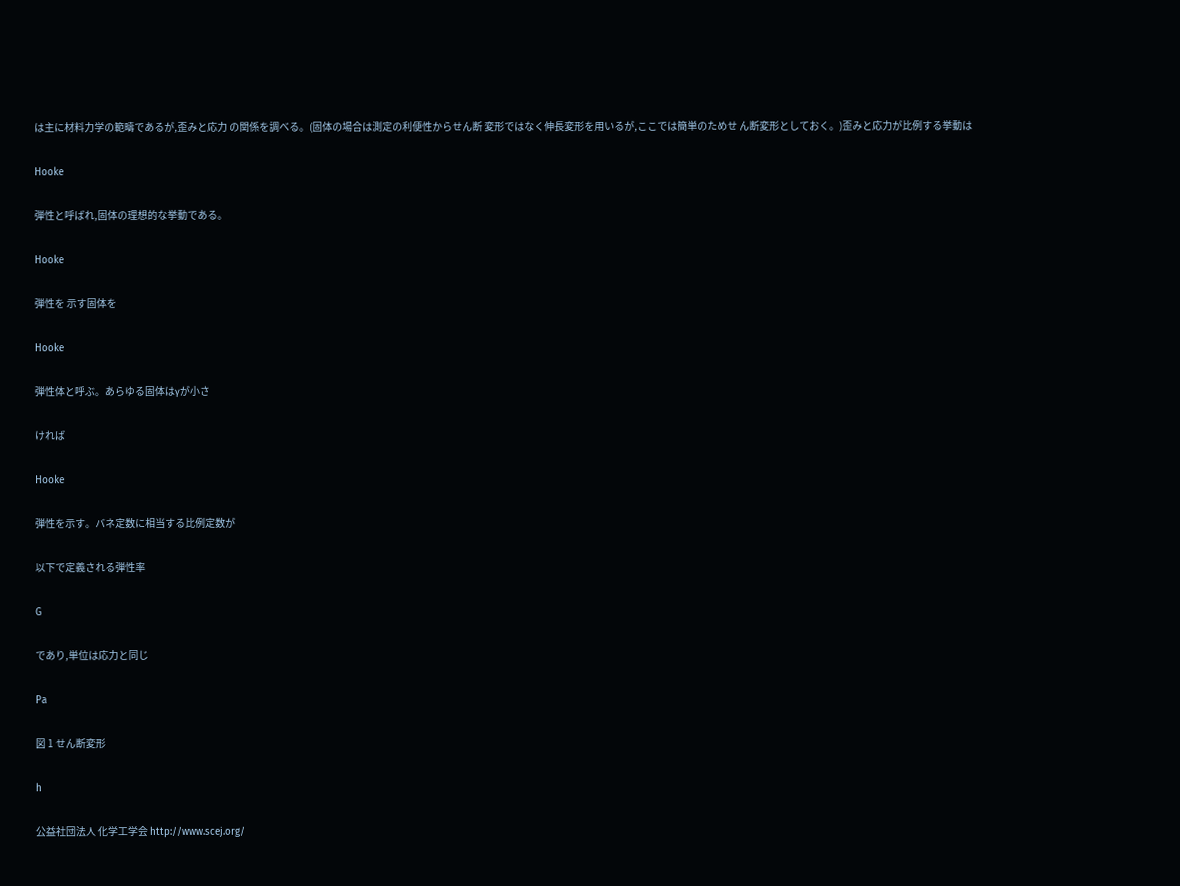は主に材料力学の範疇であるが,歪みと応力 の関係を調べる。(固体の場合は測定の利便性からせん断 変形ではなく伸長変形を用いるが,ここでは簡単のためせ ん断変形としておく。)歪みと応力が比例する挙動は

Hooke

弾性と呼ばれ,固体の理想的な挙動である。

Hooke

弾性を 示す固体を

Hooke

弾性体と呼ぶ。あらゆる固体はγが小さ

ければ

Hooke

弾性を示す。バネ定数に相当する比例定数が

以下で定義される弾性率

G

であり,単位は応力と同じ

Pa

図 1 せん断変形

h

公益社団法人 化学工学会 http://www.scej.org/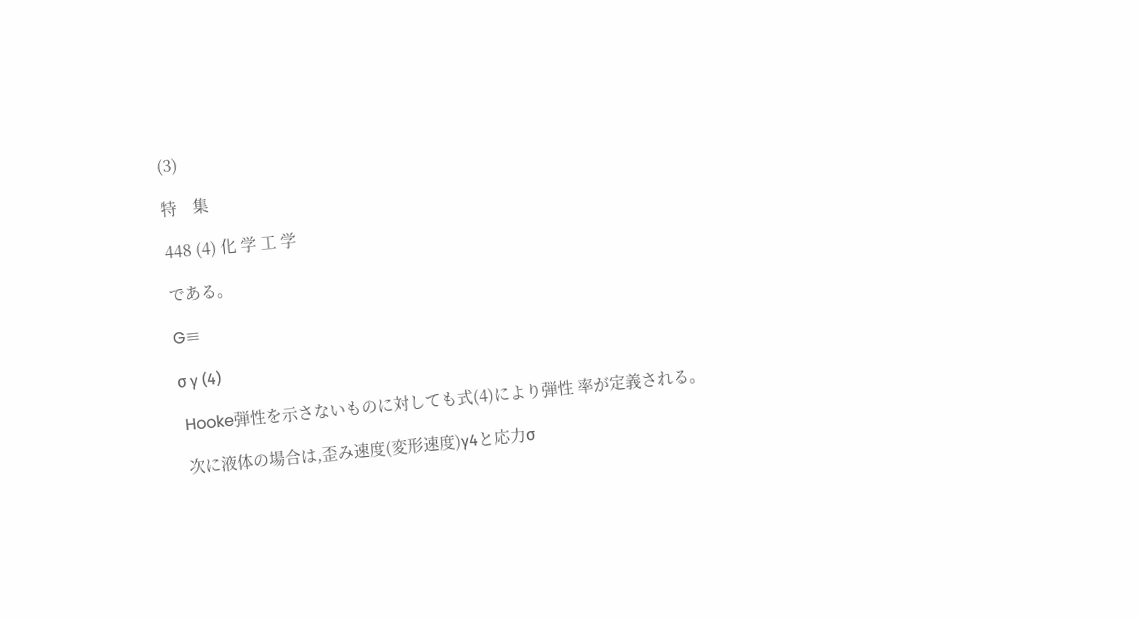(3)

特    集

448 (4) 化 学 工 学

である。

G≡

σ γ (4)

 Hooke弾性を示さないものに対しても式(4)により弾性 率が定義される。

 次に液体の場合は,歪み速度(変形速度)γ4と応力σ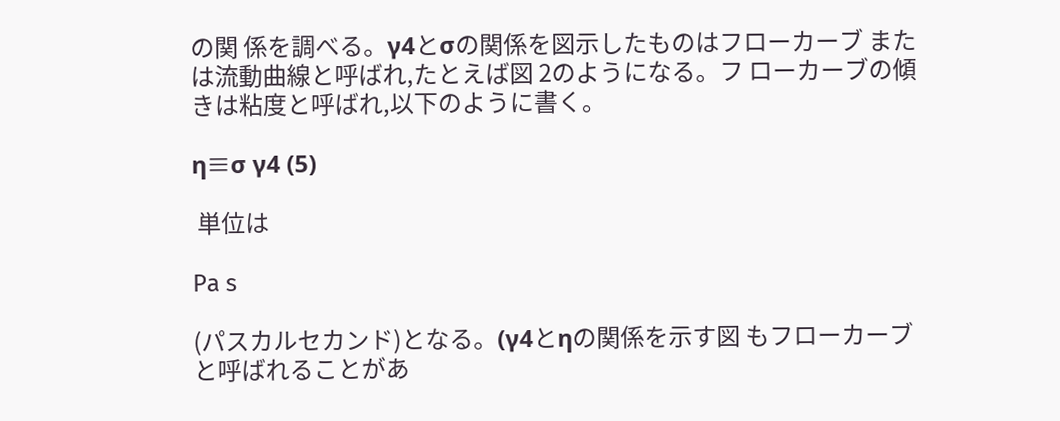の関 係を調べる。γ4とσの関係を図示したものはフローカーブ または流動曲線と呼ばれ,たとえば図 2のようになる。フ ローカーブの傾きは粘度と呼ばれ,以下のように書く。

η≡σ γ4 (5)

 単位は

Pa s

(パスカルセカンド)となる。(γ4とηの関係を示す図 もフローカーブと呼ばれることがあ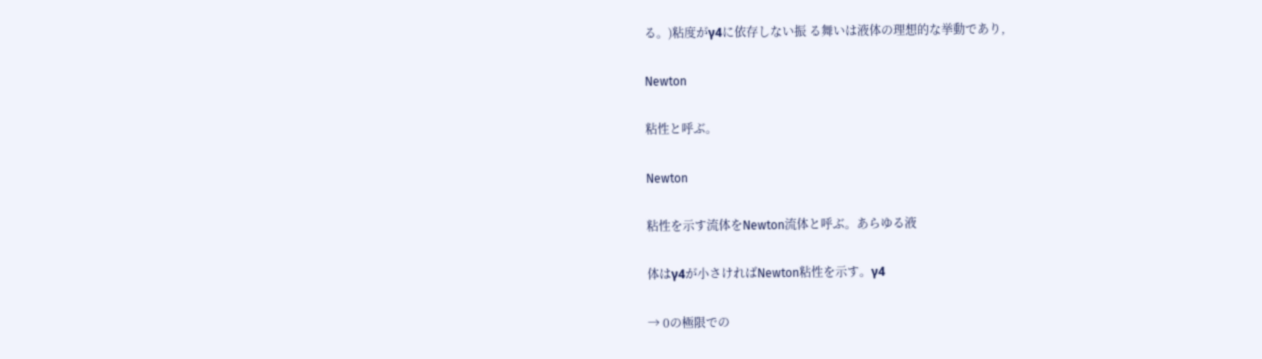る。)粘度がγ4に依存しない振 る舞いは液体の理想的な挙動であり,

Newton

粘性と呼ぶ。

Newton

粘性を示す流体をNewton流体と呼ぶ。あらゆる液

体はγ4が小さければNewton粘性を示す。γ4

→ 0の極限での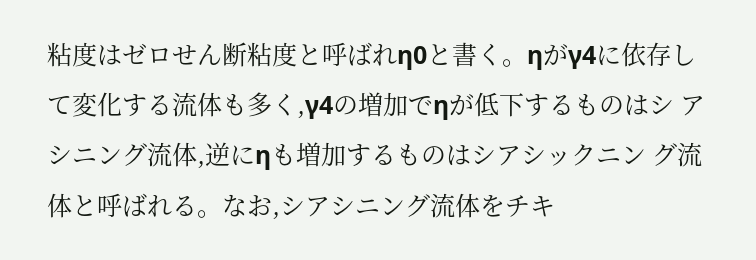粘度はゼロせん断粘度と呼ばれη0と書く。ηがγ4に依存し て変化する流体も多く,γ4の増加でηが低下するものはシ アシニング流体,逆にηも増加するものはシアシックニン グ流体と呼ばれる。なお,シアシニング流体をチキ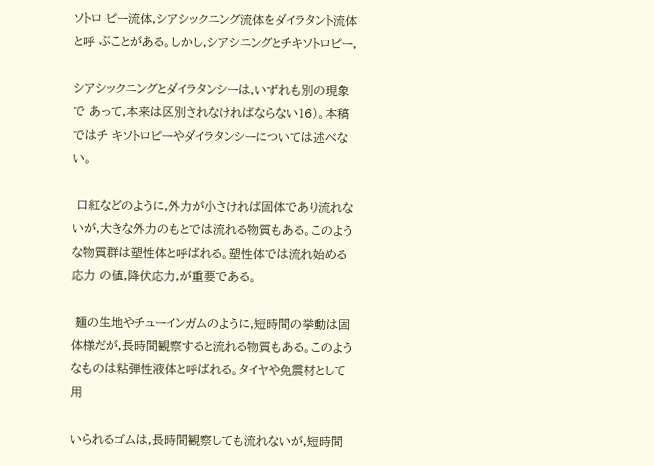ソトロ ピー流体,シアシックニング流体をダイラタント流体と呼 ぶことがある。しかし,シアシニングとチキソトロピー,

シアシックニングとダイラタンシーは,いずれも別の現象で あって,本来は区別されなければならない16)。本稿ではチ キソトロピーやダイラタンシーについては述べない。

 口紅などのように,外力が小さければ固体であり流れな いが,大きな外力のもとでは流れる物質もある。このよう な物質群は塑性体と呼ばれる。塑性体では流れ始める応力 の値,降伏応力,が重要である。

 麺の生地やチューインガムのように,短時間の挙動は固 体様だが,長時間観察すると流れる物質もある。このよう なものは粘弾性液体と呼ばれる。タイヤや免震材として用

いられるゴムは,長時間観察しても流れないが,短時間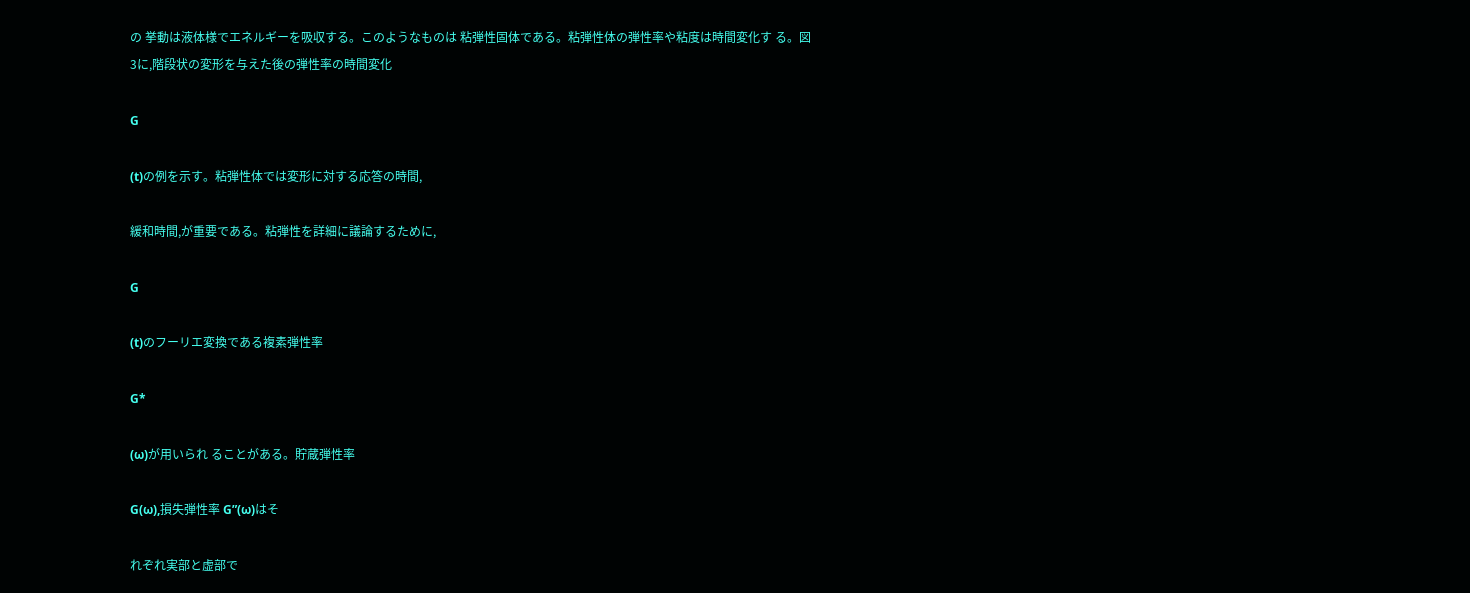の 挙動は液体様でエネルギーを吸収する。このようなものは 粘弾性固体である。粘弾性体の弾性率や粘度は時間変化す る。図 3に,階段状の変形を与えた後の弾性率の時間変化

G

(t)の例を示す。粘弾性体では変形に対する応答の時間,

緩和時間,が重要である。粘弾性を詳細に議論するために,

G

(t)のフーリエ変換である複素弾性率

G*

(ω)が用いられ ることがある。貯蔵弾性率

G(ω),損失弾性率 G”(ω)はそ

れぞれ実部と虚部で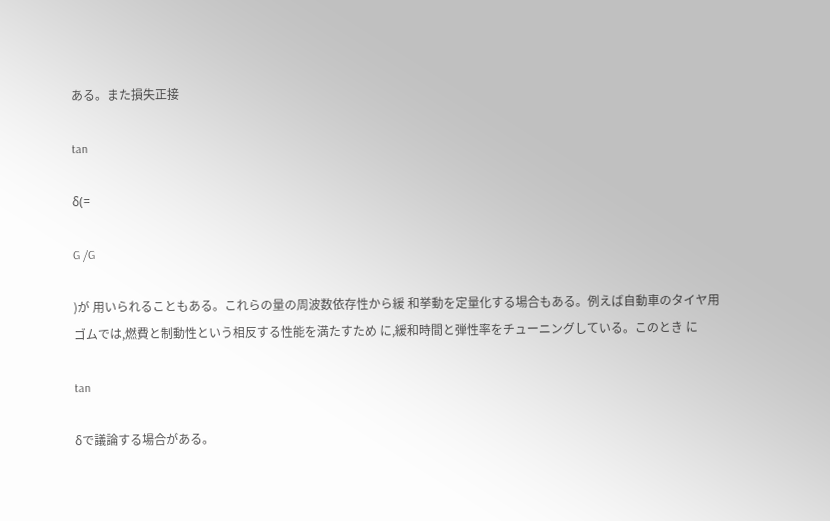ある。また損失正接

tan

δ(=

G /G

)が 用いられることもある。これらの量の周波数依存性から緩 和挙動を定量化する場合もある。例えば自動車のタイヤ用 ゴムでは,燃費と制動性という相反する性能を満たすため に,緩和時間と弾性率をチューニングしている。このとき に

tan

δで議論する場合がある。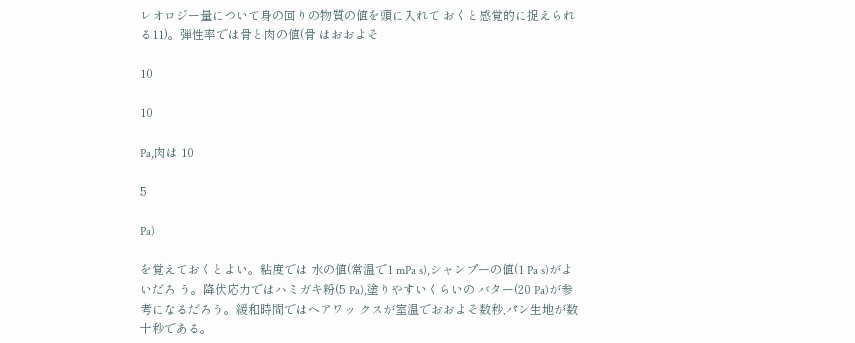レオロジー量について身の回りの物質の値を頭に入れて おくと感覚的に捉えられる11)。弾性率では骨と肉の値(骨 はおおよそ

10

10

Pa,肉は 10

5

Pa)

を覚えておくとよい。粘度では 水の値(常温で1 mPa s),シャンプーの値(1 Pa s)がよいだろ う。降伏応力ではハミガキ粉(5 Pa),塗りやすいくらいの バター(20 Pa)が参考になるだろう。緩和時間ではヘアワッ クスが室温でおおよそ数秒,パン生地が数十秒である。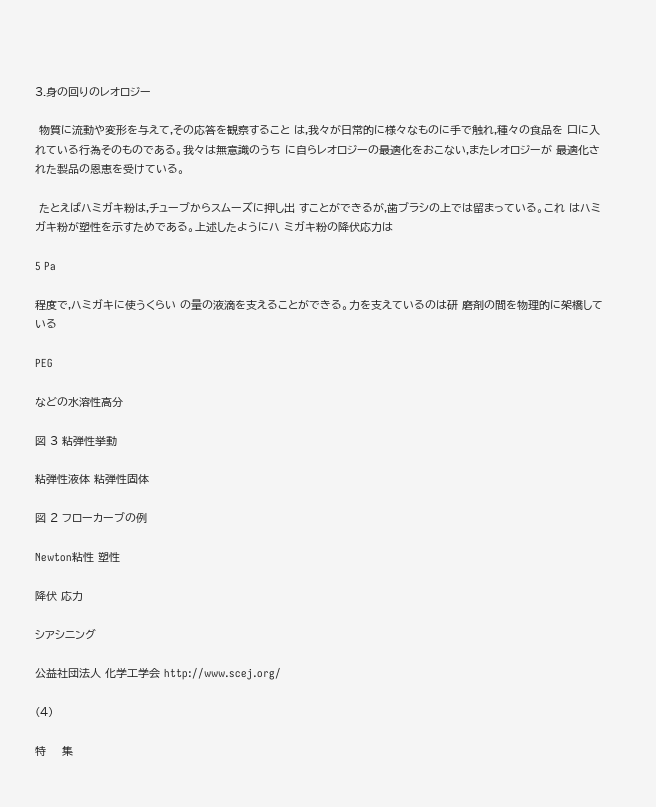3.身の回りのレオロジー

 物質に流動や変形を与えて,その応答を観察すること は,我々が日常的に様々なものに手で触れ,種々の食品を 口に入れている行為そのものである。我々は無意識のうち に自らレオロジーの最適化をおこない,またレオロジーが 最適化された製品の恩恵を受けている。

 たとえばハミガキ粉は,チューブからスムーズに押し出 すことができるが,歯ブラシの上では留まっている。これ はハミガキ粉が塑性を示すためである。上述したようにハ ミガキ粉の降伏応力は

5 Pa

程度で,ハミガキに使うくらい の量の液滴を支えることができる。力を支えているのは研 磨剤の間を物理的に架橋している

PEG

などの水溶性高分

図 3 粘弾性挙動

粘弾性液体 粘弾性固体

図 2 フローカーブの例

Newton粘性 塑性

降伏 応力

シアシニング

公益社団法人 化学工学会 http://www.scej.org/

(4)

特    集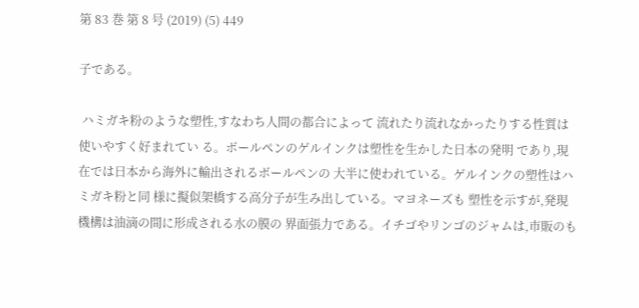第 83 巻 第 8 号 (2019) (5) 449

子である。

 ハミガキ粉のような塑性,すなわち人間の都合によって 流れたり流れなかったりする性質は使いやすく好まれてい る。ボールペンのゲルインクは塑性を生かした日本の発明 であり,現在では日本から海外に輸出されるボールペンの 大半に使われている。ゲルインクの塑性はハミガキ粉と同 様に擬似架橋する高分子が生み出している。マヨネーズも 塑性を示すが,発現機構は油滴の間に形成される水の膜の 界面張力である。イチゴやリンゴのジャムは,市販のも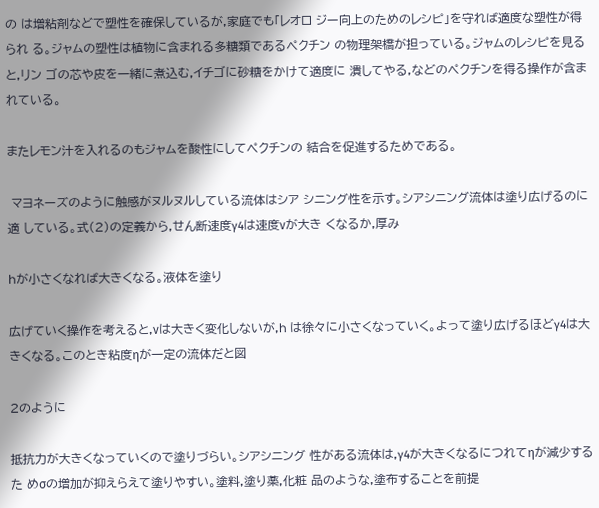の は増粘剤などで塑性を確保しているが,家庭でも「レオロ ジー向上のためのレシピ」を守れば適度な塑性が得られ る。ジャムの塑性は植物に含まれる多糖類であるペクチン の物理架橋が担っている。ジャムのレシピを見ると,リン ゴの芯や皮を一緒に煮込む,イチゴに砂糖をかけて適度に 潰してやる,などのペクチンを得る操作が含まれている。

またレモン汁を入れるのもジャムを酸性にしてペクチンの 結合を促進するためである。

 マヨネーズのように触感がヌルヌルしている流体はシア シニング性を示す。シアシニング流体は塗り広げるのに適 している。式(2)の定義から,せん断速度γ4は速度νが大き くなるか,厚み

hが小さくなれば大きくなる。液体を塗り

広げていく操作を考えると,νは大きく変化しないが,h は徐々に小さくなっていく。よって塗り広げるほどγ4は大 きくなる。このとき粘度ηが一定の流体だと図

2のように

抵抗力が大きくなっていくので塗りづらい。シアシニング 性がある流体は,γ4が大きくなるにつれてηが減少するた めσの増加が抑えらえて塗りやすい。塗料,塗り薬,化粧 品のような,塗布することを前提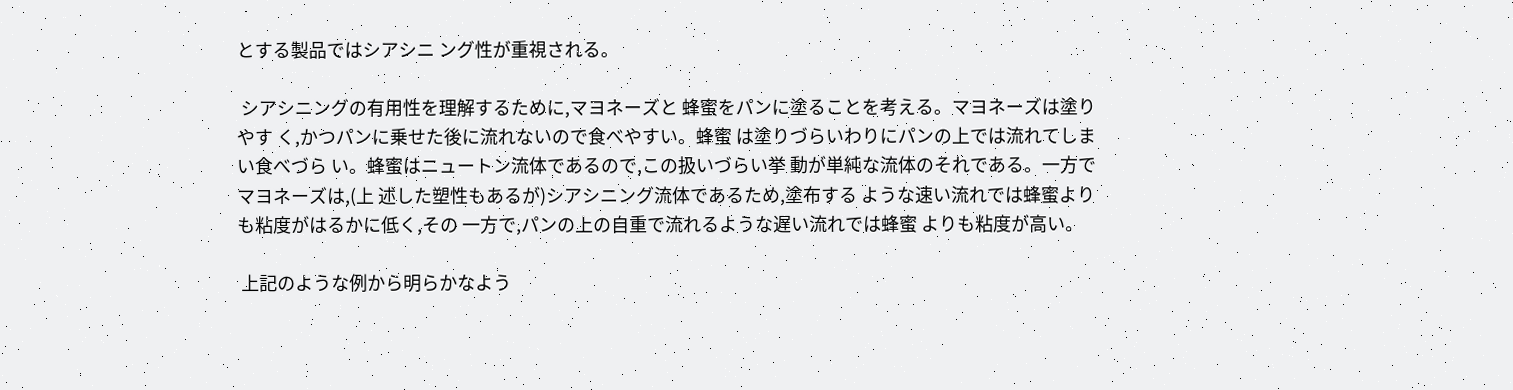とする製品ではシアシニ ング性が重視される。

 シアシニングの有用性を理解するために,マヨネーズと 蜂蜜をパンに塗ることを考える。マヨネーズは塗りやす く,かつパンに乗せた後に流れないので食べやすい。蜂蜜 は塗りづらいわりにパンの上では流れてしまい食べづら い。蜂蜜はニュートン流体であるので,この扱いづらい挙 動が単純な流体のそれである。一方でマヨネーズは,(上 述した塑性もあるが)シアシニング流体であるため,塗布する ような速い流れでは蜂蜜よりも粘度がはるかに低く,その 一方で,パンの上の自重で流れるような遅い流れでは蜂蜜 よりも粘度が高い。

 上記のような例から明らかなよう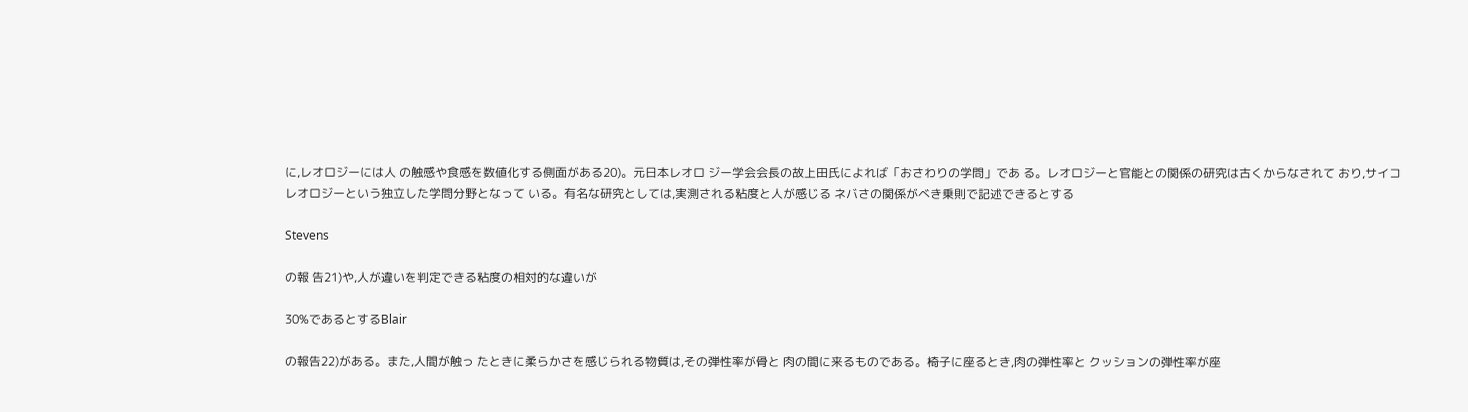に,レオロジーには人 の触感や食感を数値化する側面がある20)。元日本レオロ ジー学会会長の故上田氏によれば「おさわりの学問」であ る。レオロジーと官能との関係の研究は古くからなされて おり,サイコレオロジーという独立した学問分野となって いる。有名な研究としては,実測される粘度と人が感じる ネバさの関係がべき乗則で記述できるとする

Stevens

の報 告21)や,人が違いを判定できる粘度の相対的な違いが

30%であるとするBlair

の報告22)がある。また,人間が触っ たときに柔らかさを感じられる物質は,その弾性率が骨と 肉の間に来るものである。椅子に座るとき,肉の弾性率と クッションの弾性率が座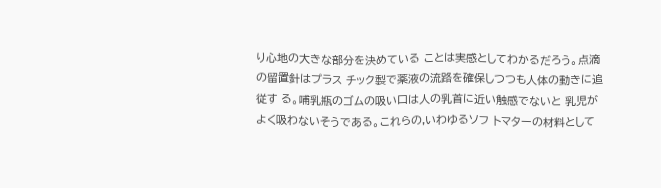り心地の大きな部分を決めている ことは実感としてわかるだろう。点滴の留置針はプラス チック製で薬液の流路を確保しつつも人体の動きに追従す る。哺乳瓶のゴムの吸い口は人の乳首に近い触感でないと 乳児がよく吸わないそうである。これらの,いわゆるソフ トマターの材料として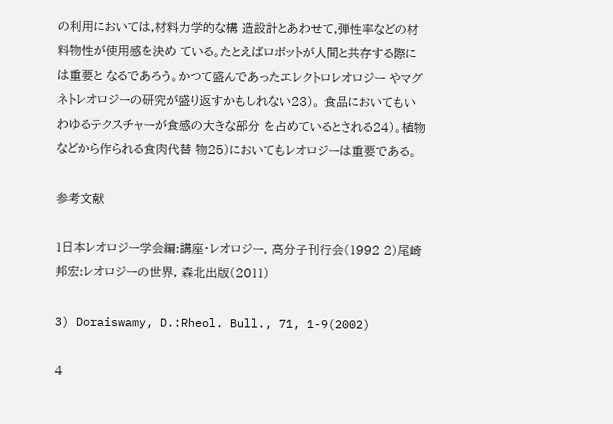の利用においては,材料力学的な構 造設計とあわせて,弾性率などの材料物性が使用感を決め ている。たとえばロボットが人間と共存する際には重要と なるであろう。かつて盛んであったエレクトロレオロジー やマグネトレオロジーの研究が盛り返すかもしれない23)。 食品においてもいわゆるテクスチャーが食感の大きな部分 を占めているとされる24)。植物などから作られる食肉代替 物25)においてもレオロジーは重要である。

参考文献

1日本レオロジー学会編:講座・レオロジー, 高分子刊行会(1992 2)尾崎邦宏:レオロジーの世界, 森北出版(2011)

3) Doraiswamy, D.:Rheol. Bull., 71, 1-9(2002)

4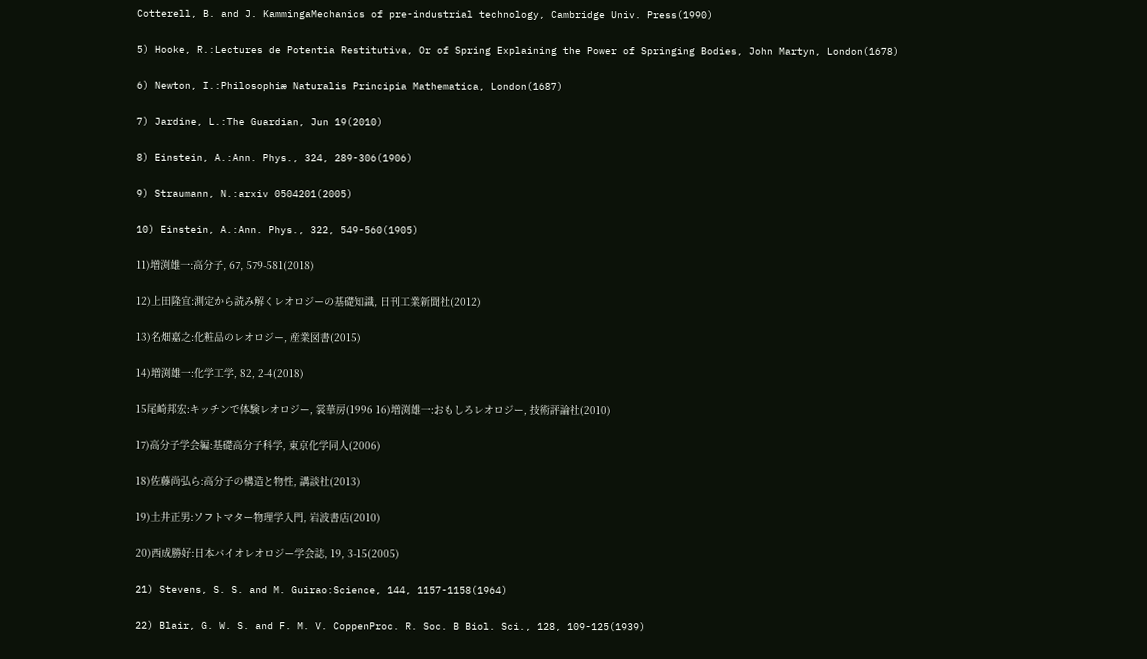Cotterell, B. and J. KammingaMechanics of pre-industrial technology, Cambridge Univ. Press(1990)

5) Hooke, R.:Lectures de Potentia Restitutiva, Or of Spring Explaining the Power of Springing Bodies, John Martyn, London(1678)

6) Newton, I.:Philosophiæ Naturalis Principia Mathematica, London(1687)

7) Jardine, L.:The Guardian, Jun 19(2010)

8) Einstein, A.:Ann. Phys., 324, 289-306(1906)

9) Straumann, N.:arxiv 0504201(2005)

10) Einstein, A.:Ann. Phys., 322, 549-560(1905)

11)増渕雄一:高分子, 67, 579-581(2018)

12)上田隆宜:測定から読み解くレオロジーの基礎知識, 日刊工業新聞社(2012)

13)名畑嘉之:化粧品のレオロジー, 産業図書(2015)

14)増渕雄一:化学工学, 82, 2-4(2018)

15尾崎邦宏:キッチンで体験レオロジー, 裳華房(1996 16)増渕雄一:おもしろレオロジー, 技術評論社(2010)

17)高分子学会編:基礎高分子科学, 東京化学同人(2006)

18)佐藤尚弘ら:高分子の構造と物性, 講談社(2013)

19)土井正男:ソフトマター物理学入門, 岩波書店(2010)

20)西成勝好:日本バイオレオロジー学会誌, 19, 3-15(2005)

21) Stevens, S. S. and M. Guirao:Science, 144, 1157-1158(1964)

22) Blair, G. W. S. and F. M. V. CoppenProc. R. Soc. B Biol. Sci., 128, 109-125(1939)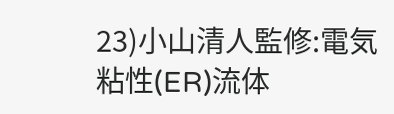23)小山清人監修:電気粘性(ER)流体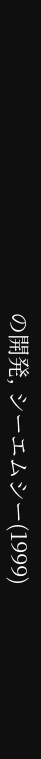の開発, シーエムシー(1999)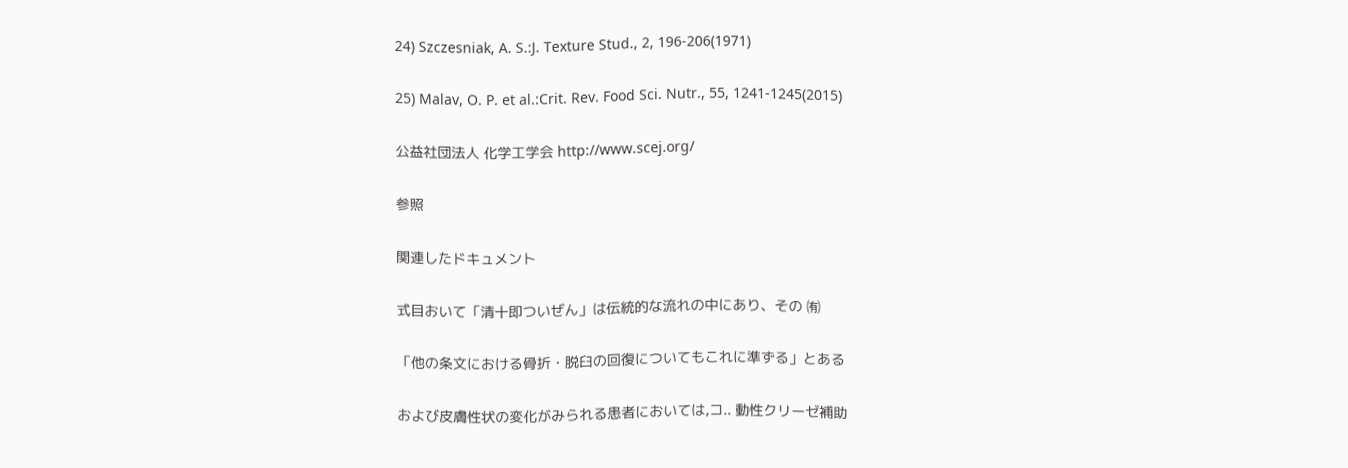24) Szczesniak, A. S.:J. Texture Stud., 2, 196-206(1971)

25) Malav, O. P. et al.:Crit. Rev. Food Sci. Nutr., 55, 1241-1245(2015)

公益社団法人 化学工学会 http://www.scej.org/

参照

関連したドキュメント

式目おいて「清十即ついぜん」は伝統的な流れの中にあり、その ㈲

「他の条文における骨折・脱臼の回復についてもこれに準ずる」とある

および皮膚性状の変化がみられる患者においては,コ.. 動性クリーゼ補助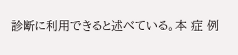診断に利用できると述べている。本 症 例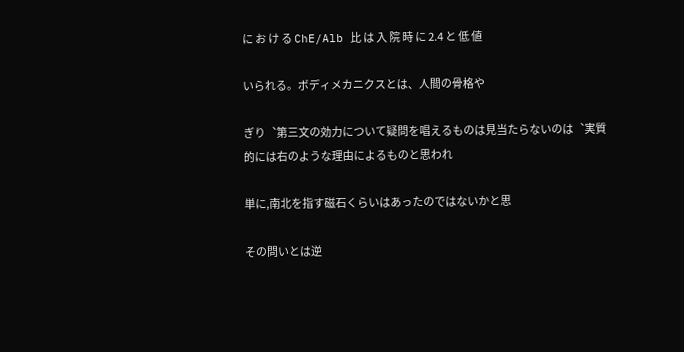に お け る ChE/Alb 比 は 入 院 時 に 2.4 と 低 値

いられる。ボディメカニクスとは、人間の骨格や

ぎり︑第三文の効力について疑問を唱えるものは見当たらないのは︑実質的には右のような理由によるものと思われ

単に,南北を指す磁石くらいはあったのではないかと思

その問いとは逆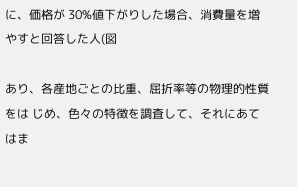に、価格が 30%値下がりした場合、消費量を増やすと回答した人(図

あり、各産地ごとの比重、屈折率等の物理的性質をは じめ、色々の特徴を調査して、それにあてはま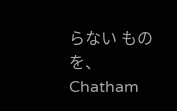らない ものを、Chatham